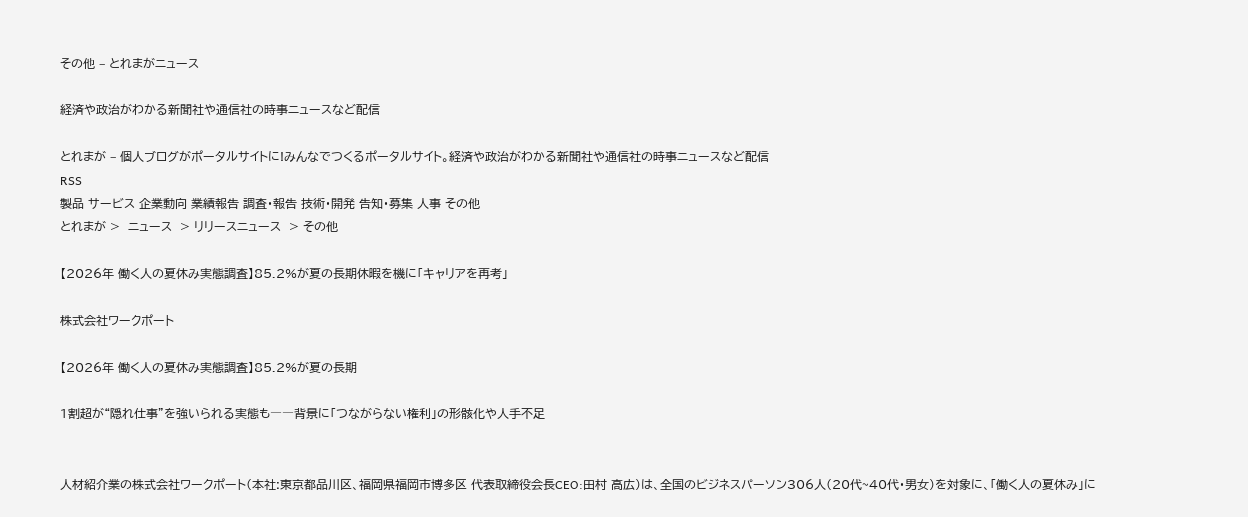その他 – とれまがニュース

経済や政治がわかる新聞社や通信社の時事ニュースなど配信

とれまが – 個人ブログがポータルサイトに!みんなでつくるポータルサイト。経済や政治がわかる新聞社や通信社の時事ニュースなど配信
RSS
製品 サービス 企業動向 業績報告 調査・報告 技術・開発 告知・募集 人事 その他
とれまが >  ニュース  > リリースニュース  > その他

【2026年 働く人の夏休み実態調査】85.2%が夏の長期休暇を機に「キャリアを再考」

株式会社ワークポート

【2026年 働く人の夏休み実態調査】85.2%が夏の長期

1割超が“隠れ仕事”を強いられる実態も――背景に「つながらない権利」の形骸化や人手不足


人材紹介業の株式会社ワークポート(本社:東京都品川区、福岡県福岡市博多区 代表取締役会長CEO:田村 高広)は、全国のビジネスパーソン306人(20代~40代・男女)を対象に、「働く人の夏休み」に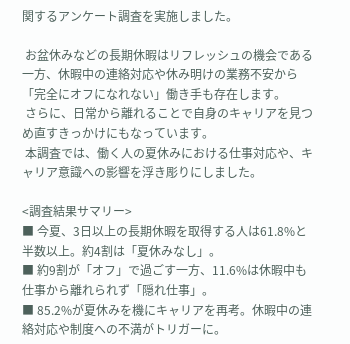関するアンケート調査を実施しました。

 お盆休みなどの長期休暇はリフレッシュの機会である一方、休暇中の連絡対応や休み明けの業務不安から「完全にオフになれない」働き手も存在します。
 さらに、日常から離れることで自身のキャリアを見つめ直すきっかけにもなっています。
 本調査では、働く人の夏休みにおける仕事対応や、キャリア意識への影響を浮き彫りにしました。

<調査結果サマリー>
■ 今夏、3日以上の長期休暇を取得する人は61.8%と半数以上。約4割は「夏休みなし」。
■ 約9割が「オフ」で過ごす一方、11.6%は休暇中も仕事から離れられず「隠れ仕事」。
■ 85.2%が夏休みを機にキャリアを再考。休暇中の連絡対応や制度への不満がトリガーに。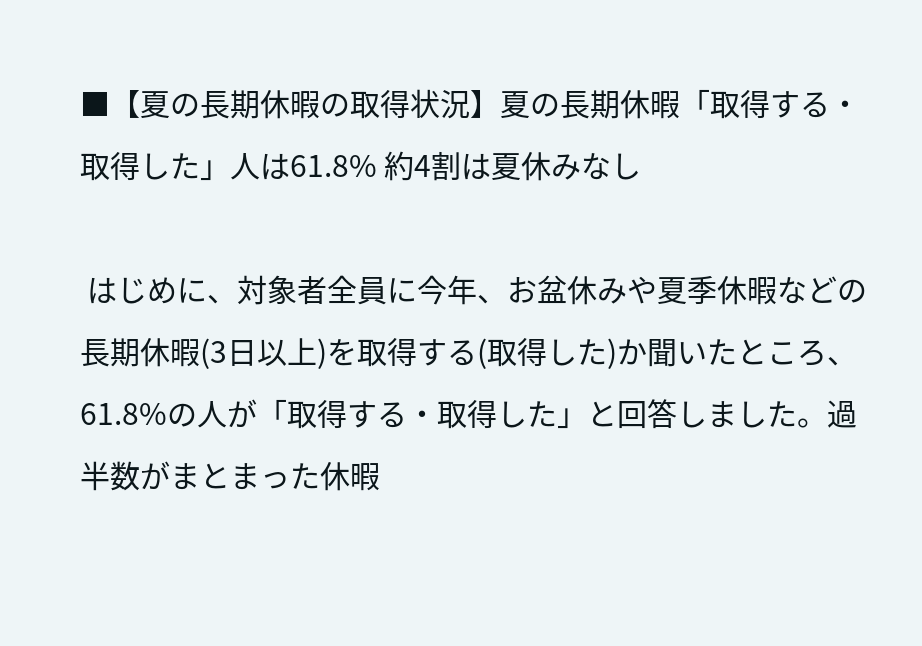■【夏の長期休暇の取得状況】夏の長期休暇「取得する・取得した」人は61.8% 約4割は夏休みなし

 はじめに、対象者全員に今年、お盆休みや夏季休暇などの長期休暇(3日以上)を取得する(取得した)か聞いたところ、61.8%の人が「取得する・取得した」と回答しました。過半数がまとまった休暇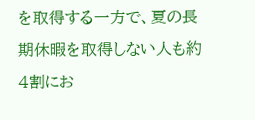を取得する一方で、夏の長期休暇を取得しない人も約4割にお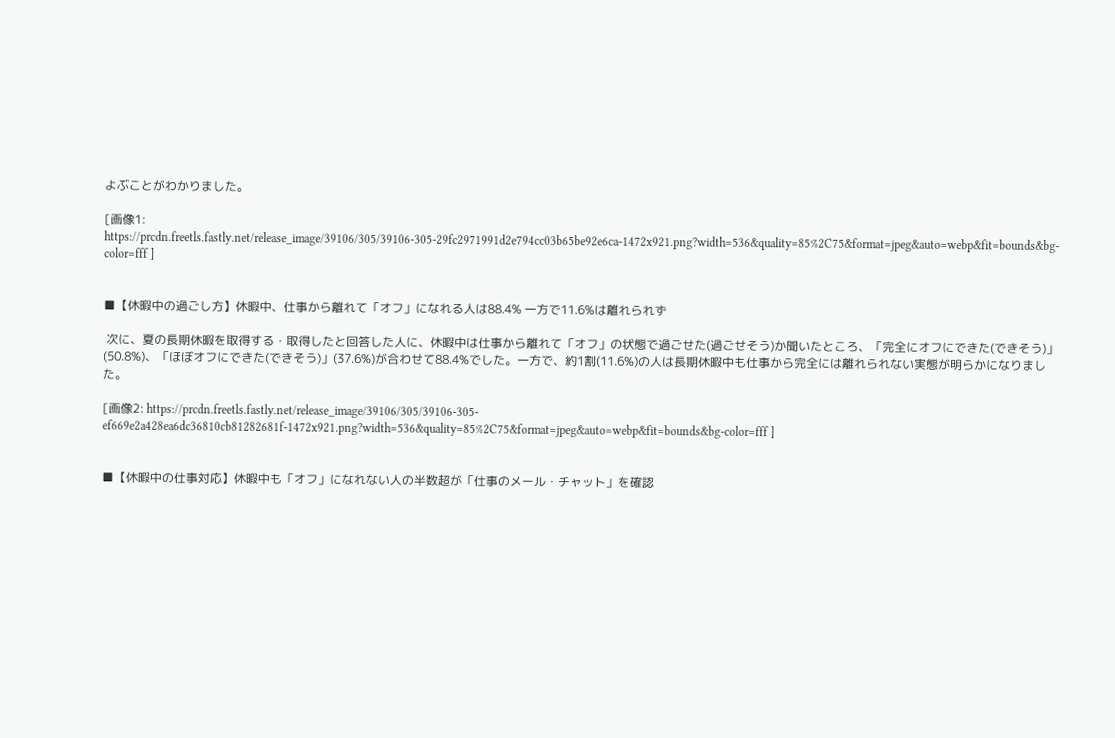よぶことがわかりました。

[画像1: https://prcdn.freetls.fastly.net/release_image/39106/305/39106-305-29fc2971991d2e794cc03b65be92e6ca-1472x921.png?width=536&quality=85%2C75&format=jpeg&auto=webp&fit=bounds&bg-color=fff ]


■【休暇中の過ごし方】休暇中、仕事から離れて「オフ」になれる人は88.4% 一方で11.6%は離れられず

 次に、夏の長期休暇を取得する・取得したと回答した人に、休暇中は仕事から離れて「オフ」の状態で過ごせた(過ごせそう)か聞いたところ、「完全にオフにできた(できそう)」(50.8%)、「ほぼオフにできた(できそう)」(37.6%)が合わせて88.4%でした。一方で、約1割(11.6%)の人は長期休暇中も仕事から完全には離れられない実態が明らかになりました。

[画像2: https://prcdn.freetls.fastly.net/release_image/39106/305/39106-305-ef669e2a428ea6dc36810cb81282681f-1472x921.png?width=536&quality=85%2C75&format=jpeg&auto=webp&fit=bounds&bg-color=fff ]


■【休暇中の仕事対応】休暇中も「オフ」になれない人の半数超が「仕事のメール・チャット」を確認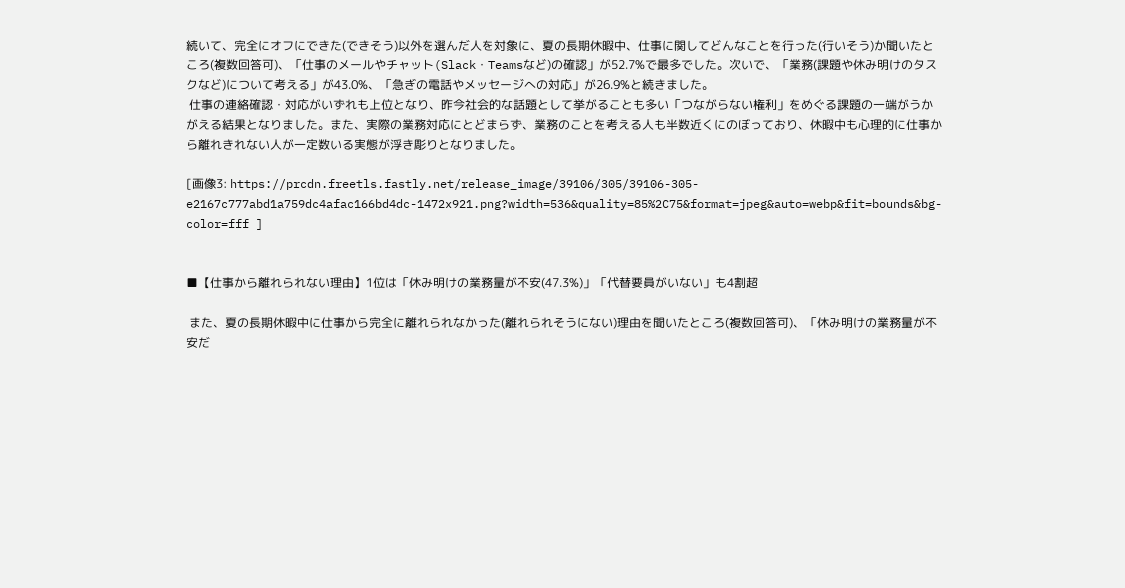続いて、完全にオフにできた(できそう)以外を選んだ人を対象に、夏の長期休暇中、仕事に関してどんなことを行った(行いそう)か聞いたところ(複数回答可)、「仕事のメールやチャット(Slack・Teamsなど)の確認」が52.7%で最多でした。次いで、「業務(課題や休み明けのタスクなど)について考える」が43.0%、「急ぎの電話やメッセージへの対応」が26.9%と続きました。
 仕事の連絡確認・対応がいずれも上位となり、昨今社会的な話題として挙がることも多い「つながらない権利」をめぐる課題の一端がうかがえる結果となりました。また、実際の業務対応にとどまらず、業務のことを考える人も半数近くにのぼっており、休暇中も心理的に仕事から離れきれない人が一定数いる実態が浮き彫りとなりました。

[画像3: https://prcdn.freetls.fastly.net/release_image/39106/305/39106-305-e2167c777abd1a759dc4afac166bd4dc-1472x921.png?width=536&quality=85%2C75&format=jpeg&auto=webp&fit=bounds&bg-color=fff ]


■【仕事から離れられない理由】1位は「休み明けの業務量が不安(47.3%)」「代替要員がいない」も4割超

 また、夏の長期休暇中に仕事から完全に離れられなかった(離れられそうにない)理由を聞いたところ(複数回答可)、「休み明けの業務量が不安だ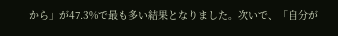から」が47.3%で最も多い結果となりました。次いで、「自分が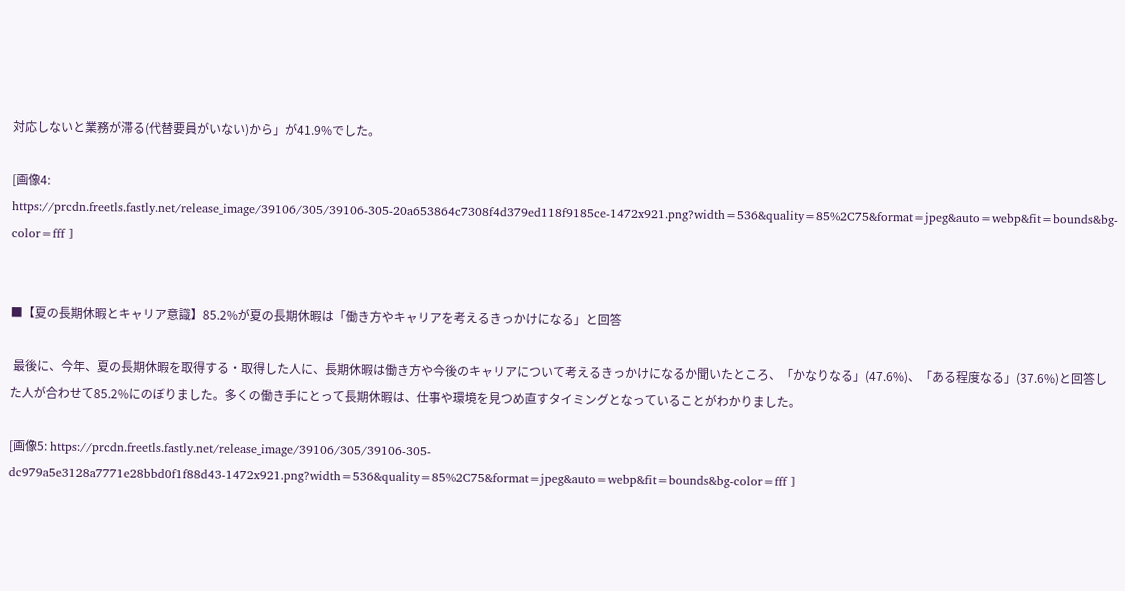対応しないと業務が滞る(代替要員がいない)から」が41.9%でした。

[画像4: https://prcdn.freetls.fastly.net/release_image/39106/305/39106-305-20a653864c7308f4d379ed118f9185ce-1472x921.png?width=536&quality=85%2C75&format=jpeg&auto=webp&fit=bounds&bg-color=fff ]


■【夏の長期休暇とキャリア意識】85.2%が夏の長期休暇は「働き方やキャリアを考えるきっかけになる」と回答

 最後に、今年、夏の長期休暇を取得する・取得した人に、長期休暇は働き方や今後のキャリアについて考えるきっかけになるか聞いたところ、「かなりなる」(47.6%)、「ある程度なる」(37.6%)と回答した人が合わせて85.2%にのぼりました。多くの働き手にとって長期休暇は、仕事や環境を見つめ直すタイミングとなっていることがわかりました。

[画像5: https://prcdn.freetls.fastly.net/release_image/39106/305/39106-305-dc979a5e3128a7771e28bbd0f1f88d43-1472x921.png?width=536&quality=85%2C75&format=jpeg&auto=webp&fit=bounds&bg-color=fff ]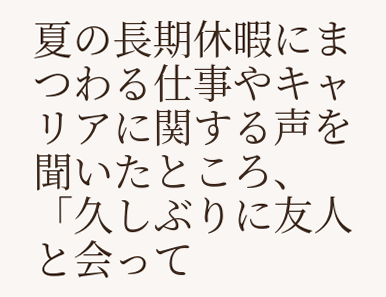夏の長期休暇にまつわる仕事やキャリアに関する声を聞いたところ、「久しぶりに友人と会って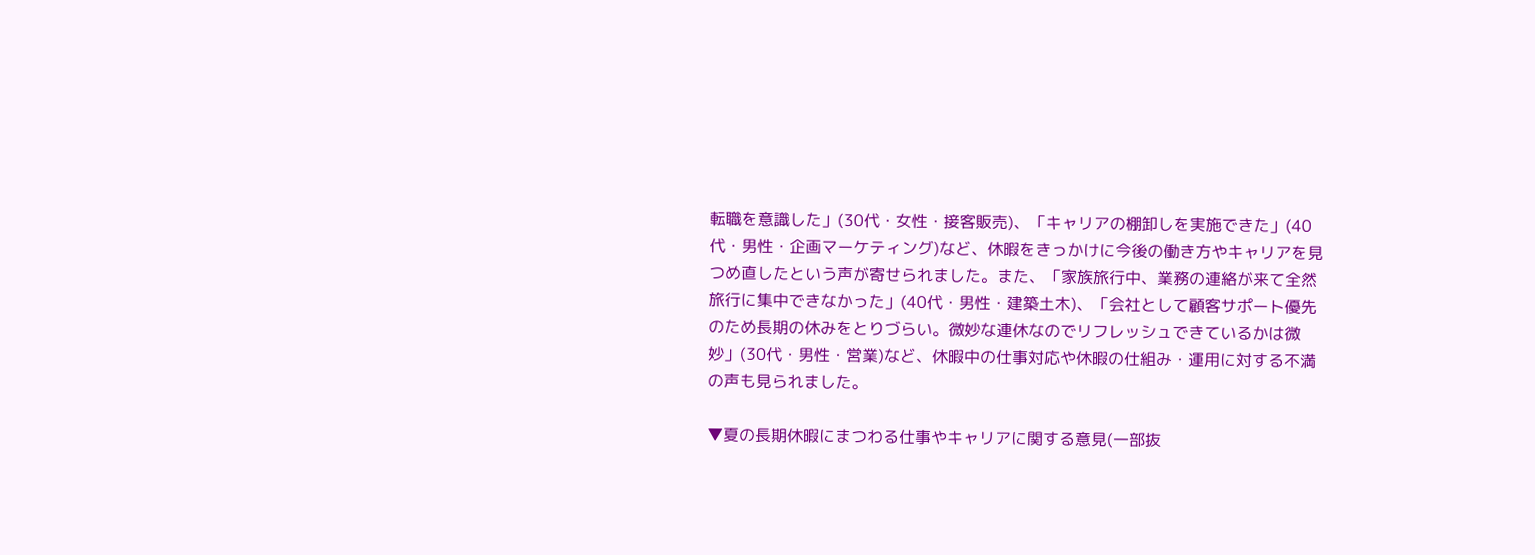転職を意識した」(30代・女性・接客販売)、「キャリアの棚卸しを実施できた」(40代・男性・企画マーケティング)など、休暇をきっかけに今後の働き方やキャリアを見つめ直したという声が寄せられました。また、「家族旅行中、業務の連絡が来て全然旅行に集中できなかった」(40代・男性・建築土木)、「会社として顧客サポート優先のため長期の休みをとりづらい。微妙な連休なのでリフレッシュできているかは微妙」(30代・男性・営業)など、休暇中の仕事対応や休暇の仕組み・運用に対する不満の声も見られました。

▼夏の長期休暇にまつわる仕事やキャリアに関する意見(一部抜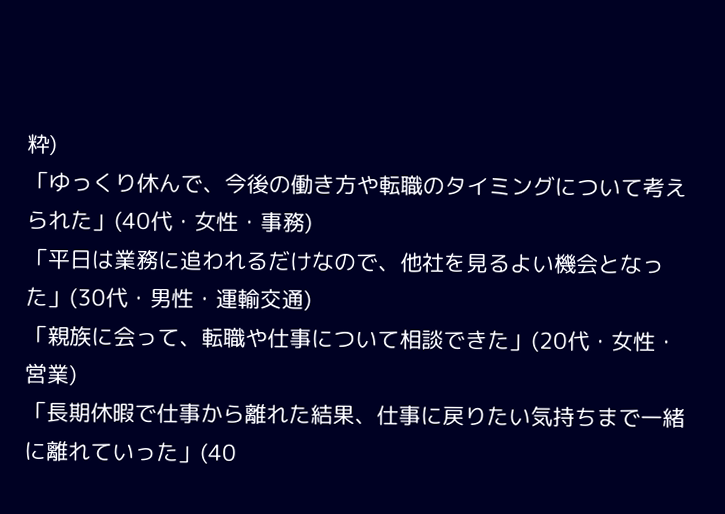粋)
「ゆっくり休んで、今後の働き方や転職のタイミングについて考えられた」(40代・女性・事務)
「平日は業務に追われるだけなので、他社を見るよい機会となった」(30代・男性・運輸交通)
「親族に会って、転職や仕事について相談できた」(20代・女性・営業)
「長期休暇で仕事から離れた結果、仕事に戻りたい気持ちまで一緒に離れていった」(40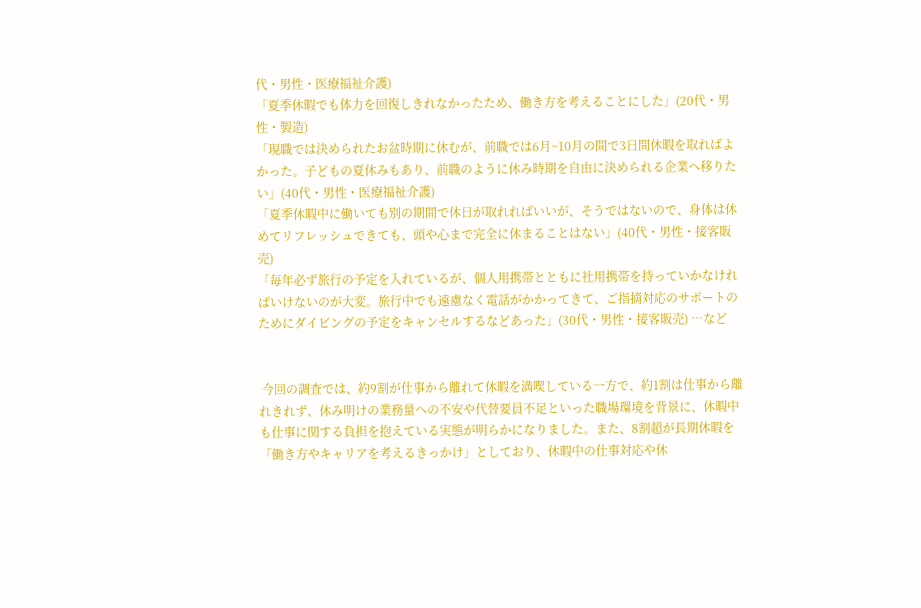代・男性・医療福祉介護)
「夏季休暇でも体力を回復しきれなかったため、働き方を考えることにした」(20代・男性・製造)
「現職では決められたお盆時期に休むが、前職では6月~10月の間で3日間休暇を取ればよかった。子どもの夏休みもあり、前職のように休み時期を自由に決められる企業へ移りたい」(40代・男性・医療福祉介護)
「夏季休暇中に働いても別の期間で休日が取れればいいが、そうではないので、身体は休めてリフレッシュできても、頭や心まで完全に休まることはない」(40代・男性・接客販売)
「毎年必ず旅行の予定を入れているが、個人用携帯とともに社用携帯を持っていかなければいけないのが大変。旅行中でも遠慮なく電話がかかってきて、ご指摘対応のサポートのためにダイビングの予定をキャンセルするなどあった」(30代・男性・接客販売) …など


 今回の調査では、約9割が仕事から離れて休暇を満喫している一方で、約1割は仕事から離れきれず、休み明けの業務量への不安や代替要員不足といった職場環境を背景に、休暇中も仕事に関する負担を抱えている実態が明らかになりました。また、8割超が長期休暇を「働き方やキャリアを考えるきっかけ」としており、休暇中の仕事対応や休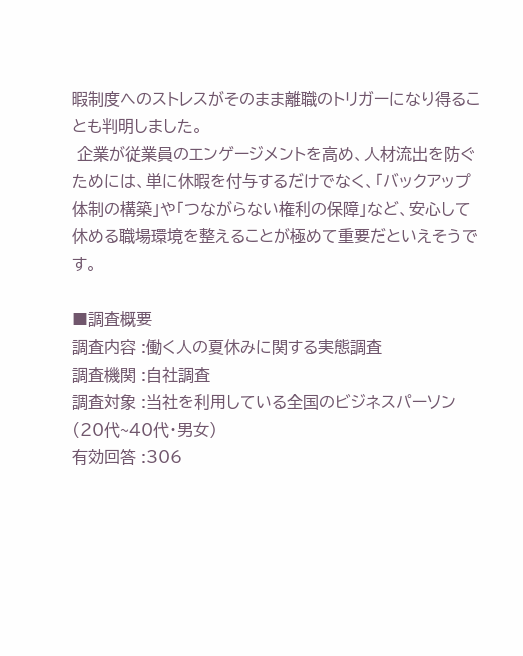暇制度へのストレスがそのまま離職のトリガーになり得ることも判明しました。
 企業が従業員のエンゲージメントを高め、人材流出を防ぐためには、単に休暇を付与するだけでなく、「バックアップ体制の構築」や「つながらない権利の保障」など、安心して休める職場環境を整えることが極めて重要だといえそうです。

■調査概要
調査内容 :働く人の夏休みに関する実態調査
調査機関 :自社調査
調査対象 :当社を利用している全国のビジネスパーソン(20代~40代・男女)
有効回答 :306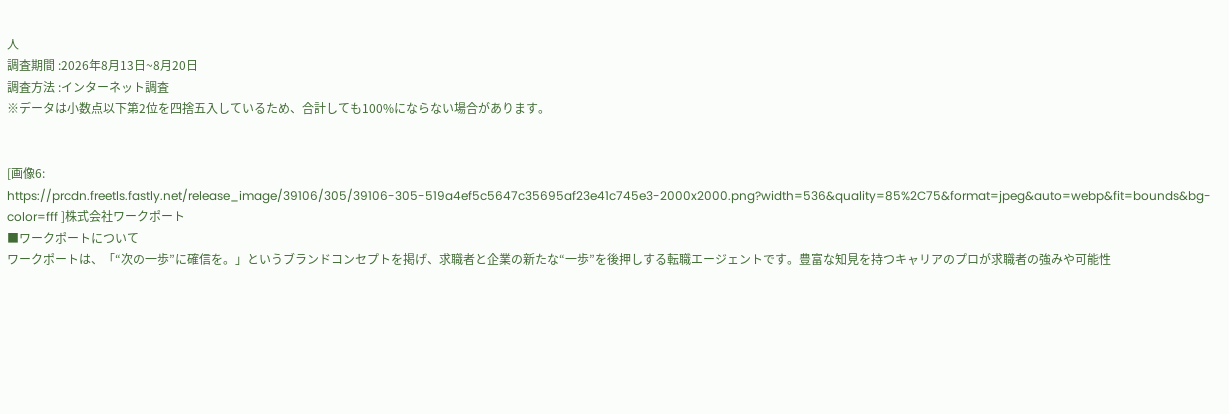人
調査期間 :2026年8月13日~8月20日
調査方法 :インターネット調査
※データは小数点以下第2位を四捨五入しているため、合計しても100%にならない場合があります。


[画像6: https://prcdn.freetls.fastly.net/release_image/39106/305/39106-305-519a4ef5c5647c35695af23e41c745e3-2000x2000.png?width=536&quality=85%2C75&format=jpeg&auto=webp&fit=bounds&bg-color=fff ]株式会社ワークポート
■ワークポートについて
ワークポートは、「“次の一歩”に確信を。」というブランドコンセプトを掲げ、求職者と企業の新たな“一歩”を後押しする転職エージェントです。豊富な知見を持つキャリアのプロが求職者の強みや可能性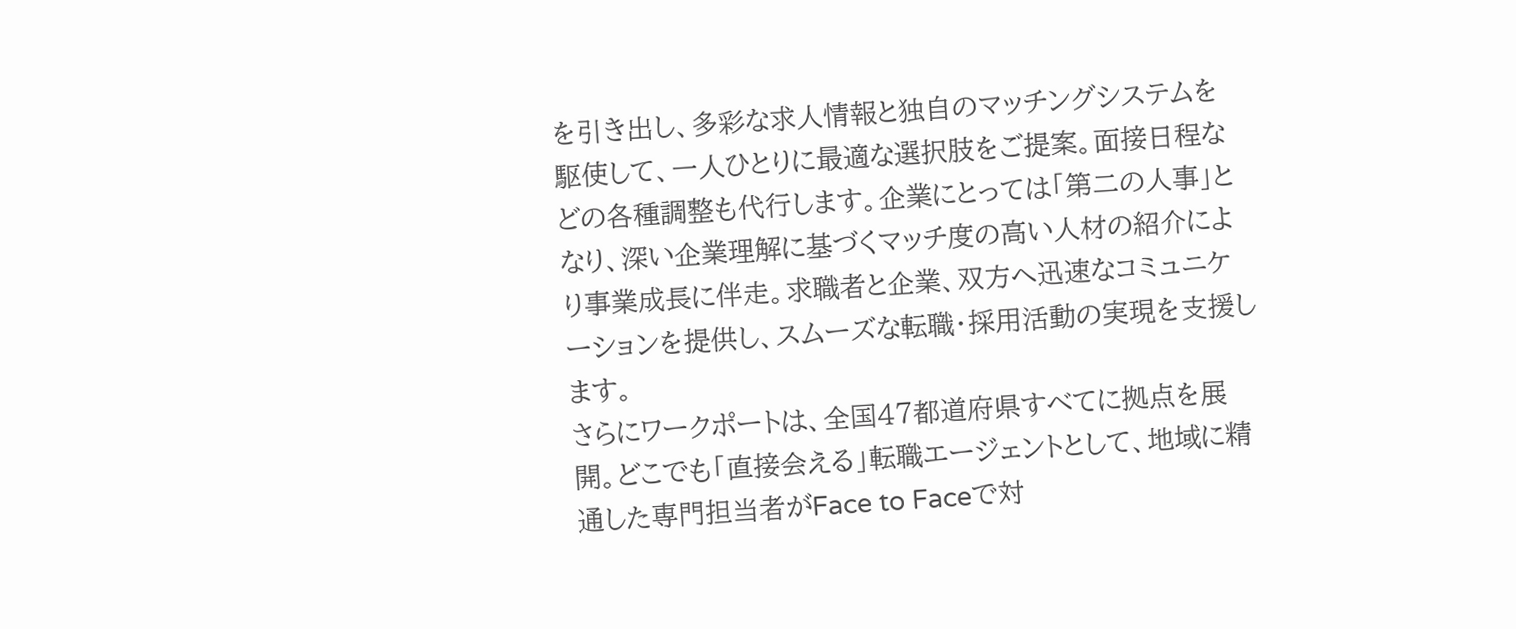を引き出し、多彩な求人情報と独自のマッチングシステムを駆使して、一人ひとりに最適な選択肢をご提案。面接日程などの各種調整も代行します。企業にとっては「第二の人事」となり、深い企業理解に基づくマッチ度の高い人材の紹介により事業成長に伴走。求職者と企業、双方へ迅速なコミュニケーションを提供し、スムーズな転職・採用活動の実現を支援します。
さらにワークポートは、全国47都道府県すべてに拠点を展開。どこでも「直接会える」転職エージェントとして、地域に精通した専門担当者がFace to Faceで対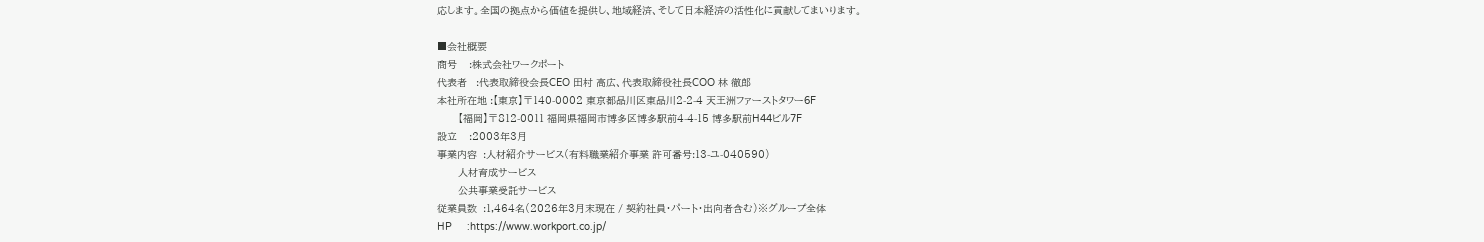応します。全国の拠点から価値を提供し、地域経済、そして日本経済の活性化に貢献してまいります。

■会社概要
商号    :株式会社ワークポート
代表者   :代表取締役会長CEO 田村 高広、代表取締役社長COO 林 徹郎
本社所在地 :【東京】〒140-0002 東京都品川区東品川2-2-4 天王洲ファーストタワー6F
       【福岡】〒812-0011 福岡県福岡市博多区博多駅前4-4-15 博多駅前H44ビル7F
設立    :2003年3月
事業内容  :人材紹介サービス(有料職業紹介事業 許可番号:13-ユ-040590)
       人材育成サービス
       公共事業受託サービス
従業員数  :1,464名(2026年3月末現在 / 契約社員・パート・出向者含む)※グループ全体
HP     :https://www.workport.co.jp/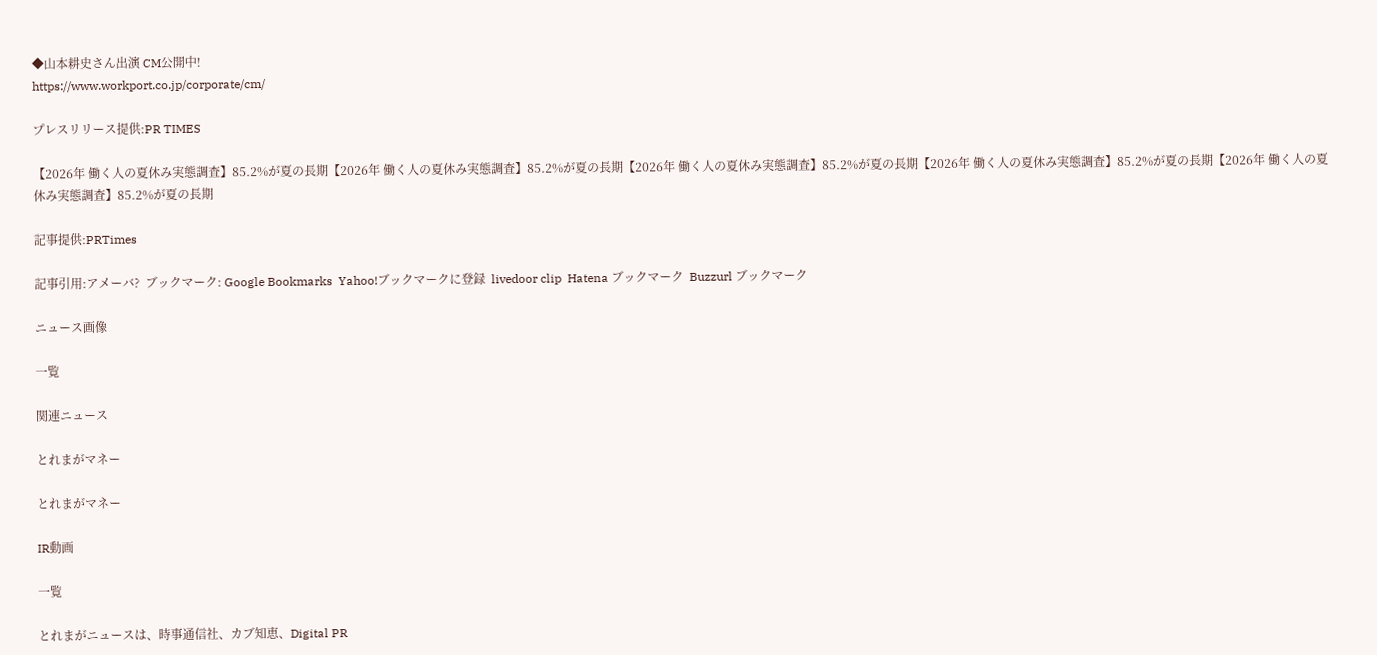◆山本耕史さん出演 CM公開中!
https://www.workport.co.jp/corporate/cm/

プレスリリース提供:PR TIMES

【2026年 働く人の夏休み実態調査】85.2%が夏の長期【2026年 働く人の夏休み実態調査】85.2%が夏の長期【2026年 働く人の夏休み実態調査】85.2%が夏の長期【2026年 働く人の夏休み実態調査】85.2%が夏の長期【2026年 働く人の夏休み実態調査】85.2%が夏の長期

記事提供:PRTimes

記事引用:アメーバ?  ブックマーク: Google Bookmarks  Yahoo!ブックマークに登録  livedoor clip  Hatena ブックマーク  Buzzurl ブックマーク

ニュース画像

一覧

関連ニュース

とれまがマネー

とれまがマネー

IR動画

一覧

とれまがニュースは、時事通信社、カブ知恵、Digital PR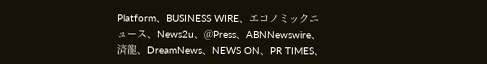Platform、BUSINESS WIRE、エコノミックニュース、News2u、@Press、ABNNewswire、済龍、DreamNews、NEWS ON、PR TIMES、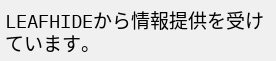LEAFHIDEから情報提供を受けています。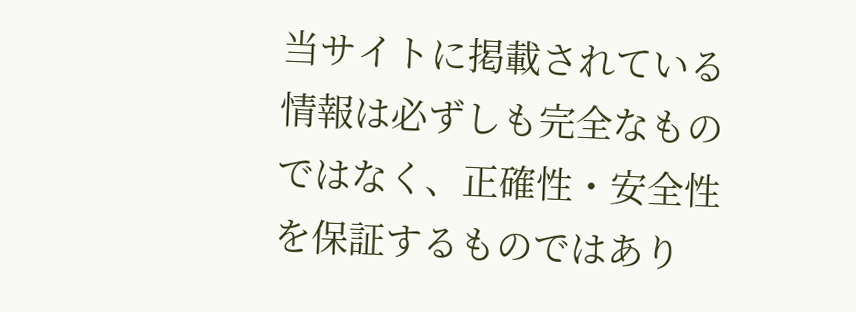当サイトに掲載されている情報は必ずしも完全なものではなく、正確性・安全性を保証するものではあり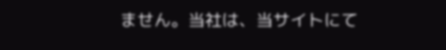ません。当社は、当サイトにて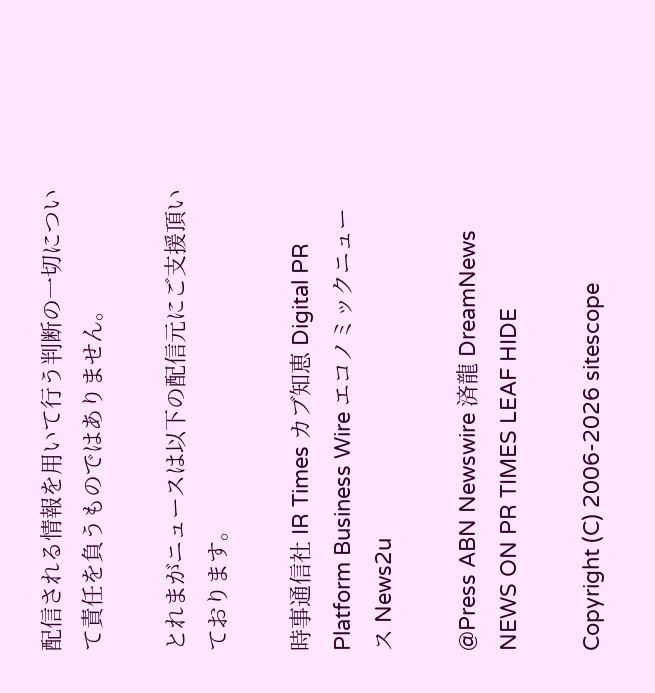配信される情報を用いて行う判断の一切について責任を負うものではありません。

とれまがニュースは以下の配信元にご支援頂いております。

時事通信社 IR Times カブ知恵 Digital PR Platform Business Wire エコノミックニュース News2u

@Press ABN Newswire 済龍 DreamNews NEWS ON PR TIMES LEAF HIDE

Copyright (C) 2006-2026 sitescope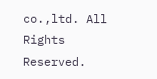co.,ltd. All Rights Reserved.